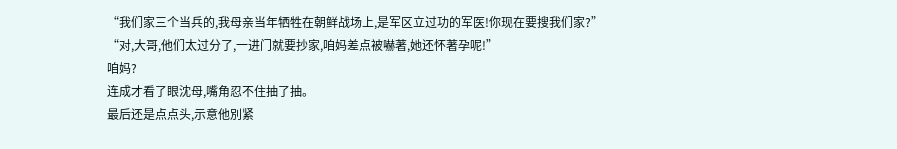“我们家三个当兵的,我母亲当年牺牲在朝鲜战场上,是军区立过功的军医!你现在要搜我们家?”
“对,大哥,他们太过分了,一进门就要抄家,咱妈差点被嚇著,她还怀著孕呢!”
咱妈?
连成才看了眼沈母,嘴角忍不住抽了抽。
最后还是点点头,示意他別紧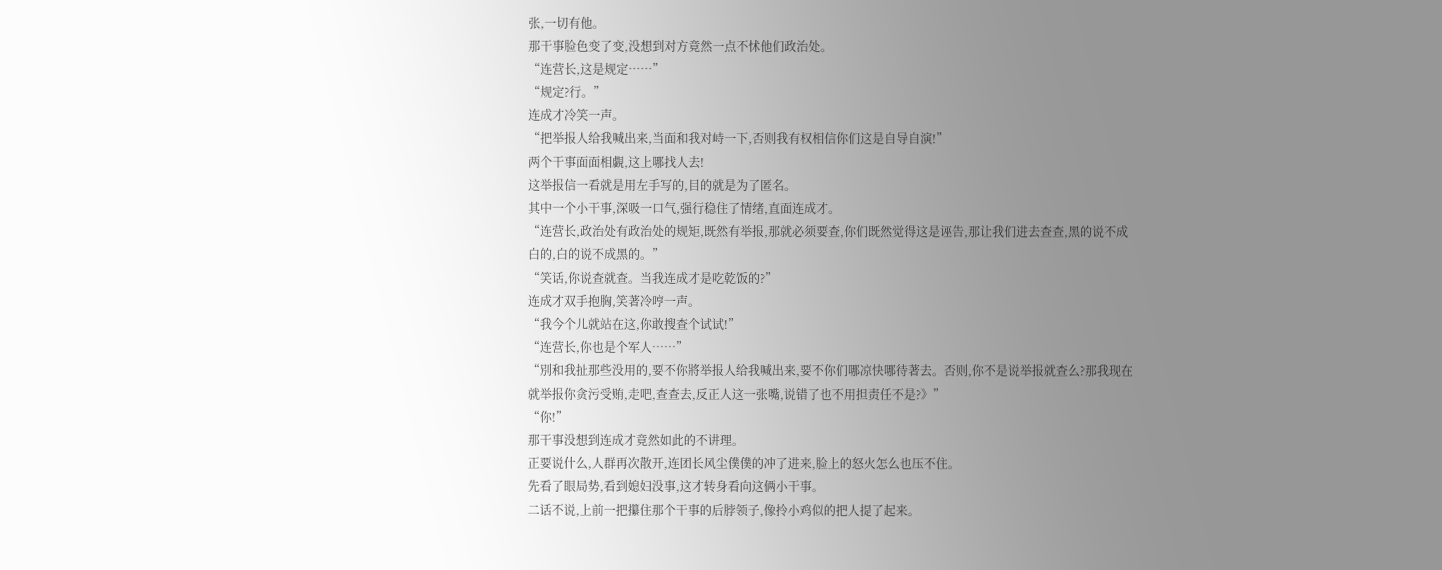张,一切有他。
那干事脸色变了变,没想到对方竟然一点不怵他们政治处。
“连营长,这是规定……”
“规定?行。”
连成才冷笑一声。
“把举报人给我喊出来,当面和我对峙一下,否则我有权相信你们这是自导自演!”
两个干事面面相覷,这上哪找人去!
这举报信一看就是用左手写的,目的就是为了匿名。
其中一个小干事,深吸一口气,强行稳住了情绪,直面连成才。
“连营长,政治处有政治处的规矩,既然有举报,那就必须要查,你们既然觉得这是诬告,那让我们进去查查,黑的说不成白的,白的说不成黑的。”
“笑话,你说查就查。当我连成才是吃乾饭的?”
连成才双手抱胸,笑著冷哼一声。
“我今个儿就站在这,你敢搜查个试试!”
“连营长,你也是个军人……”
“別和我扯那些没用的,要不你將举报人给我喊出来,要不你们哪凉快哪待著去。否则,你不是说举报就查么?那我现在就举报你贪污受贿,走吧,查查去,反正人这一张嘴,说错了也不用担责任不是?》”
“你!”
那干事没想到连成才竟然如此的不讲理。
正要说什么,人群再次散开,连团长风尘僕僕的冲了进来,脸上的怒火怎么也压不住。
先看了眼局势,看到媳妇没事,这才转身看向这俩小干事。
二话不说,上前一把攥住那个干事的后脖领子,像拎小鸡似的把人提了起来。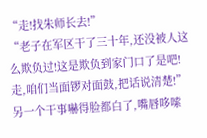“走!找朱师长去!”
“老子在军区干了三十年,还没被人这么欺负过!这是欺负到家门口了是吧!走,咱们当面锣对面鼓,把话说清楚!”
另一个干事嚇得脸都白了,嘴唇哆嗦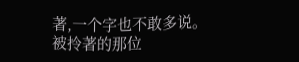著,一个字也不敢多说。
被拎著的那位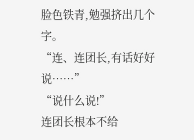脸色铁青,勉强挤出几个字。
“连、连团长,有话好好说……”
“说什么说!”
连团长根本不给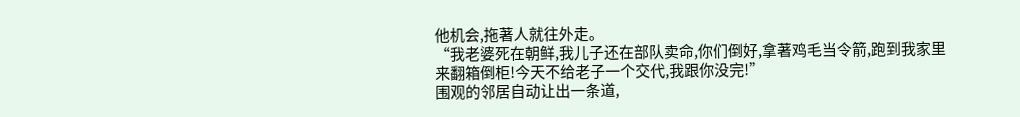他机会,拖著人就往外走。
“我老婆死在朝鲜,我儿子还在部队卖命,你们倒好,拿著鸡毛当令箭,跑到我家里来翻箱倒柜!今天不给老子一个交代,我跟你没完!”
围观的邻居自动让出一条道,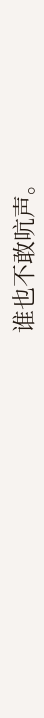谁也不敢吭声。